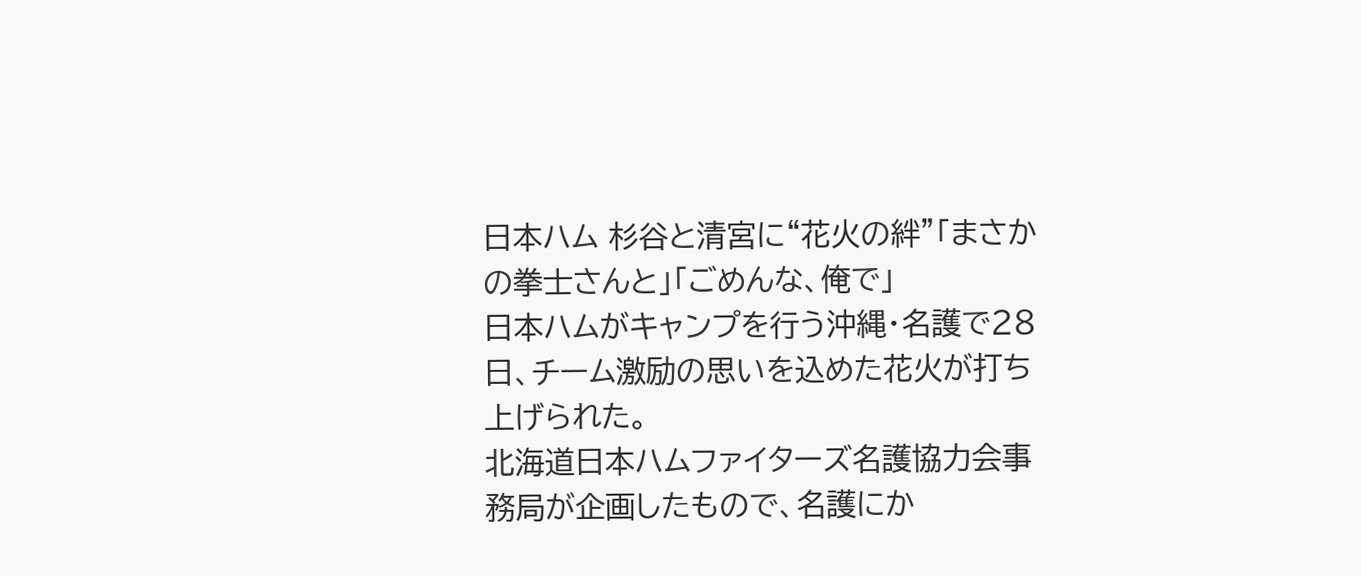日本ハム 杉谷と清宮に“花火の絆”「まさかの拳士さんと」「ごめんな、俺で」
日本ハムがキャンプを行う沖縄・名護で28日、チーム激励の思いを込めた花火が打ち上げられた。
北海道日本ハムファイターズ名護協力会事務局が企画したもので、名護にか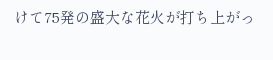けて75発の盛大な花火が打ち上がっ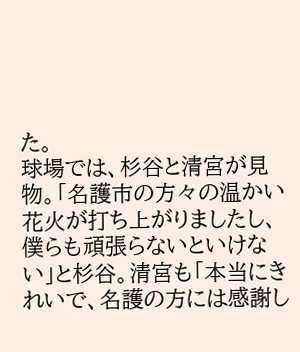た。
球場では、杉谷と清宮が見物。「名護市の方々の温かい花火が打ち上がりましたし、僕らも頑張らないといけない」と杉谷。清宮も「本当にきれいで、名護の方には感謝し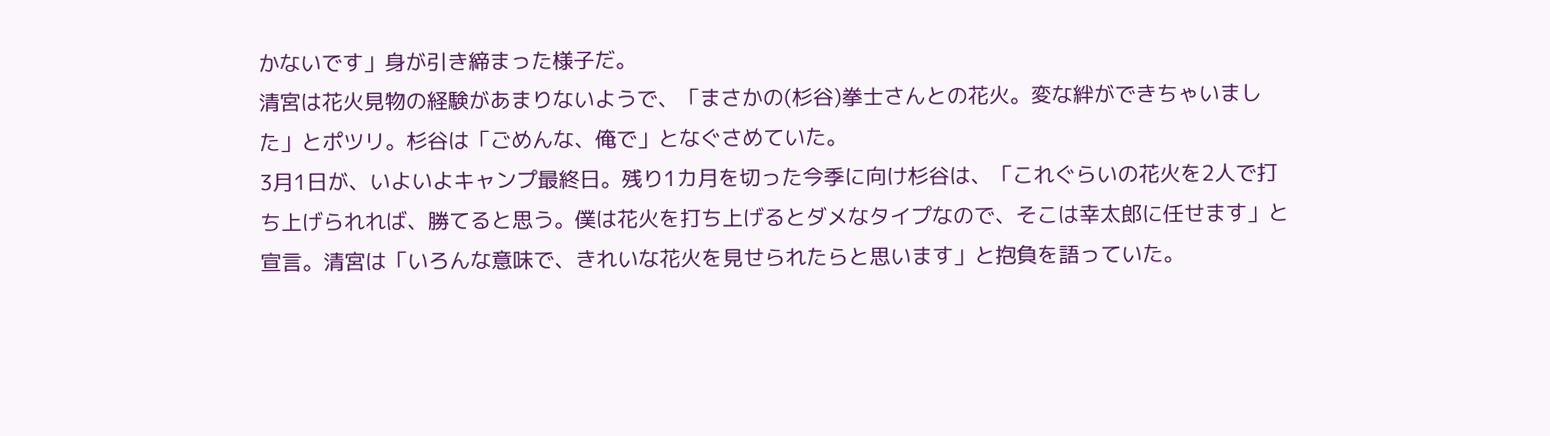かないです」身が引き締まった様子だ。
清宮は花火見物の経験があまりないようで、「まさかの(杉谷)拳士さんとの花火。変な絆ができちゃいました」とポツリ。杉谷は「ごめんな、俺で」となぐさめていた。
3月1日が、いよいよキャンプ最終日。残り1カ月を切った今季に向け杉谷は、「これぐらいの花火を2人で打ち上げられれば、勝てると思う。僕は花火を打ち上げるとダメなタイプなので、そこは幸太郎に任せます」と宣言。清宮は「いろんな意味で、きれいな花火を見せられたらと思います」と抱負を語っていた。